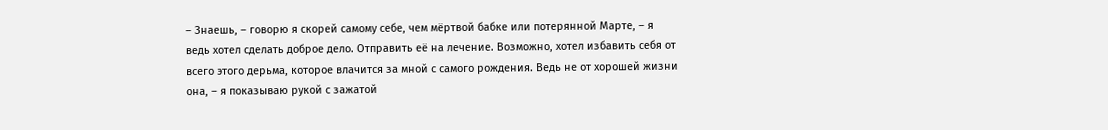– Знаешь, – говорю я скорей самому себе, чем мёртвой бабке или потерянной Марте, – я ведь хотел сделать доброе дело. Отправить её на лечение. Возможно, хотел избавить себя от всего этого дерьма, которое влачится за мной с самого рождения. Ведь не от хорошей жизни она, – я показываю рукой с зажатой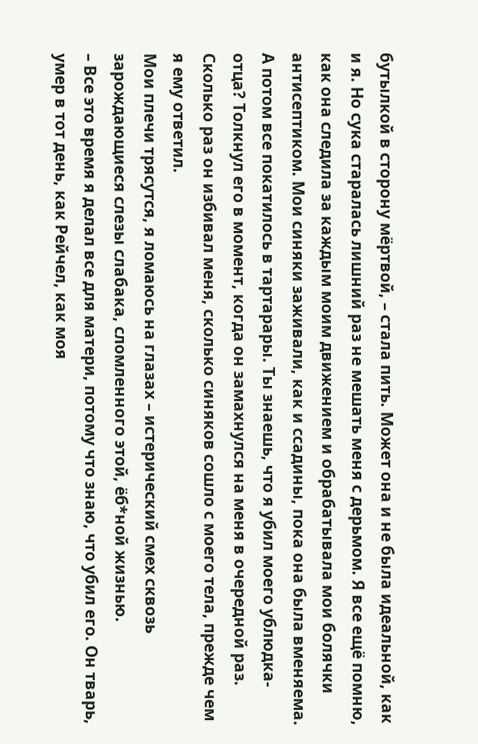бутылкой в сторону мёртвой, – стала пить. Может она и не была идеальной, как и я. Но сука старалась лишний раз не мешать меня с дерьмом. Я все ещё помню, как она следила за каждым моим движением и обрабатывала мои болячки антисептиком. Мои синяки заживали, как и ссадины, пока она была вменяема. А потом все покатилось в тартарары. Ты знаешь, что я убил моего ублюдка-отца? Толкнул его в момент, когда он замахнулся на меня в очередной раз. Сколько раз он избивал меня, сколько синяков сошло с моего тела, прежде чем я ему ответил.
Мои плечи трясутся, я ломаюсь на глазах – истерический смех сквозь зарождающиеся слезы слабака, сломленного этой, ёб*ной жизнью.
– Все это время я делал все для матери, потому что знаю, что убил его. Он тварь, умер в тот день, как Рейчел, как моя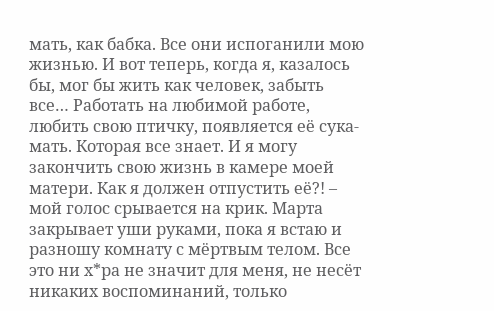мать, как бабка. Все они испоганили мою жизнью. И вот теперь, когда я, казалось бы, мог бы жить как человек, забыть все… Работать на любимой работе, любить свою птичку, появляется её сука-мать. Которая все знает. И я могу закончить свою жизнь в камере моей матери. Как я должен отпустить её?! – мой голос срывается на крик. Марта закрывает уши руками, пока я встаю и разношу комнату с мёртвым телом. Все это ни х*ра не значит для меня, не несёт никаких воспоминаний, только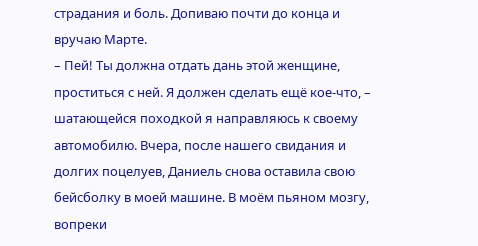страдания и боль. Допиваю почти до конца и вручаю Марте.
– Пей! Ты должна отдать дань этой женщине, проститься с ней. Я должен сделать ещё кое-что, – шатающейся походкой я направляюсь к своему автомобилю. Вчера, после нашего свидания и долгих поцелуев, Даниель снова оставила свою бейсболку в моей машине. В моём пьяном мозгу, вопреки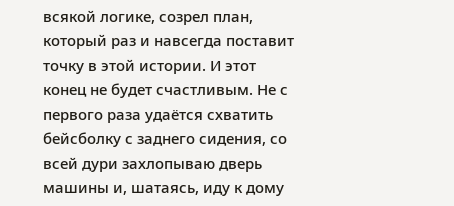всякой логике, созрел план, который раз и навсегда поставит точку в этой истории. И этот конец не будет счастливым. Не с первого раза удаётся схватить бейсболку с заднего сидения, со всей дури захлопываю дверь машины и, шатаясь, иду к дому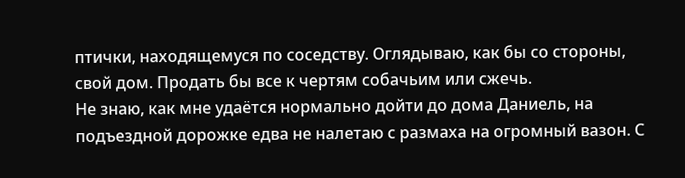птички, находящемуся по соседству. Оглядываю, как бы со стороны, свой дом. Продать бы все к чертям собачьим или сжечь.
Не знаю, как мне удаётся нормально дойти до дома Даниель, на подъездной дорожке едва не налетаю с размаха на огромный вазон. С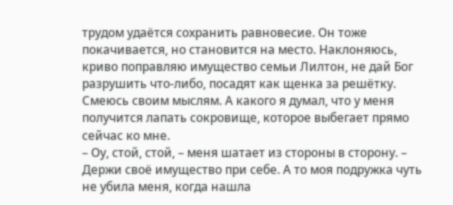трудом удаётся сохранить равновесие. Он тоже покачивается, но становится на место. Наклоняюсь, криво поправляю имущество семьи Лилтон, не дай Бог разрушить что-либо, посадят как щенка за решётку. Смеюсь своим мыслям. А какого я думал, что у меня получится лапать сокровище, которое выбегает прямо сейчас ко мне.
– Оу, стой, стой, – меня шатает из стороны в сторону. – Держи своё имущество при себе. А то моя подружка чуть не убила меня, когда нашла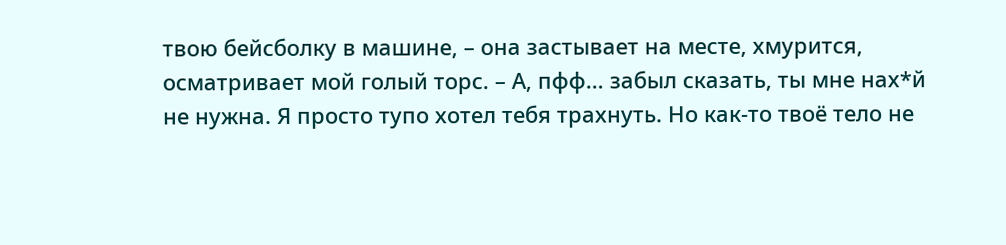твою бейсболку в машине, – она застывает на месте, хмурится, осматривает мой голый торс. – А, пфф… забыл сказать, ты мне нах*й не нужна. Я просто тупо хотел тебя трахнуть. Но как-то твоё тело не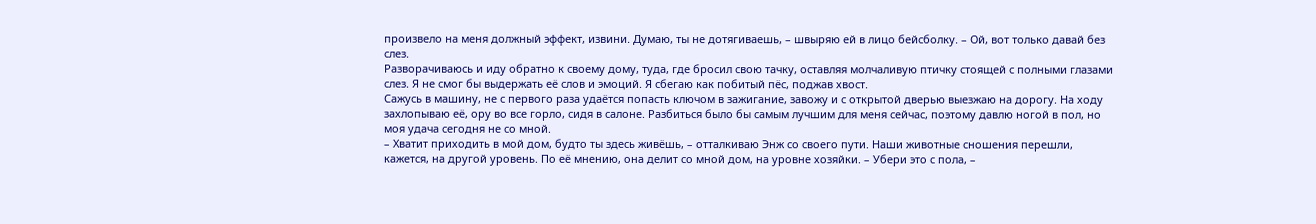произвело на меня должный эффект, извини. Думаю, ты не дотягиваешь, – швыряю ей в лицо бейсболку. – Ой, вот только давай без слез.
Разворачиваюсь и иду обратно к своему дому, туда, где бросил свою тачку, оставляя молчаливую птичку стоящей с полными глазами слез. Я не смог бы выдержать её слов и эмоций. Я сбегаю как побитый пёс, поджав хвост.
Сажусь в машину, не с первого раза удаётся попасть ключом в зажигание, завожу и с открытой дверью выезжаю на дорогу. На ходу захлопываю её, ору во все горло, сидя в салоне. Разбиться было бы самым лучшим для меня сейчас, поэтому давлю ногой в пол, но моя удача сегодня не со мной.
– Хватит приходить в мой дом, будто ты здесь живёшь, – отталкиваю Энж со своего пути. Наши животные сношения перешли, кажется, на другой уровень. По её мнению, она делит со мной дом, на уровне хозяйки. – Убери это с пола, –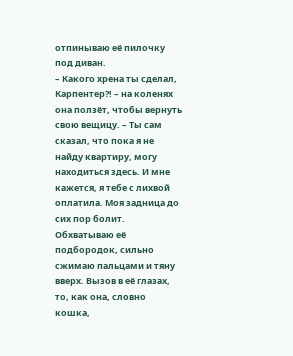отпинываю её пилочку под диван.
– Какого хрена ты сделал, Карпентер?! – на коленях она ползёт, чтобы вернуть свою вещицу. – Ты сам сказал, что пока я не найду квартиру, могу находиться здесь. И мне кажется, я тебе с лихвой оплатила. Моя задница до сих пор болит.
Обхватываю её подбородок, сильно сжимаю пальцами и тяну вверх. Вызов в её глазах, то, как она, словно кошка,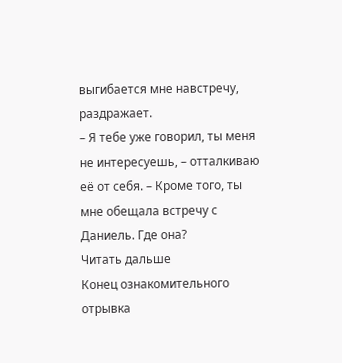выгибается мне навстречу, раздражает.
– Я тебе уже говорил, ты меня не интересуешь, – отталкиваю её от себя. – Кроме того, ты мне обещала встречу с Даниель. Где она?
Читать дальше
Конец ознакомительного отрывка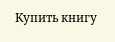Купить книгу